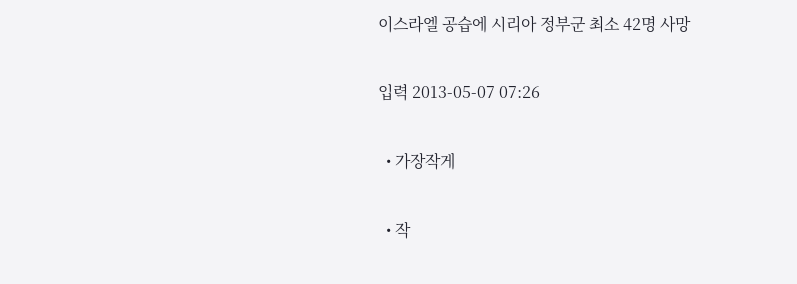이스라엘 공습에 시리아 정부군 최소 42명 사망

입력 2013-05-07 07:26

  • 가장작게

  • 작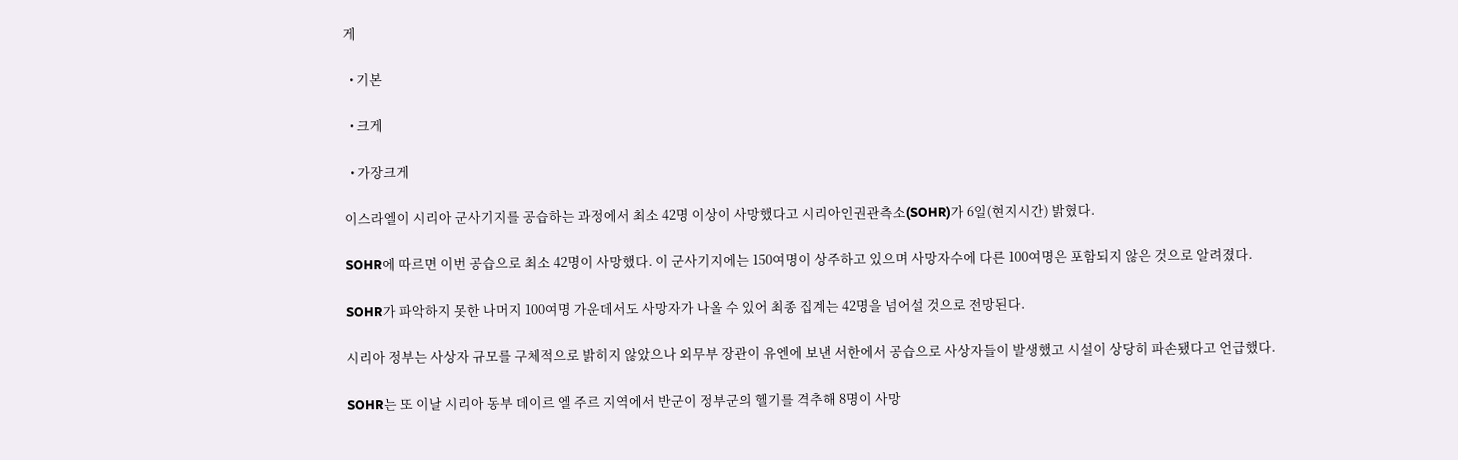게

  • 기본

  • 크게

  • 가장크게

이스라엘이 시리아 군사기지를 공습하는 과정에서 최소 42명 이상이 사망했다고 시리아인권관측소(SOHR)가 6일(현지시간) 밝혔다.

SOHR에 따르면 이번 공습으로 최소 42명이 사망했다. 이 군사기지에는 150여명이 상주하고 있으며 사망자수에 다른 100여명은 포함되지 않은 것으로 알려졌다.

SOHR가 파악하지 못한 나머지 100여명 가운데서도 사망자가 나올 수 있어 최종 집계는 42명을 넘어설 것으로 전망된다.

시리아 정부는 사상자 규모를 구체적으로 밝히지 않았으나 외무부 장관이 유엔에 보낸 서한에서 공습으로 사상자들이 발생했고 시설이 상당히 파손됐다고 언급했다.

SOHR는 또 이날 시리아 동부 데이르 엘 주르 지역에서 반군이 정부군의 헬기를 격추해 8명이 사망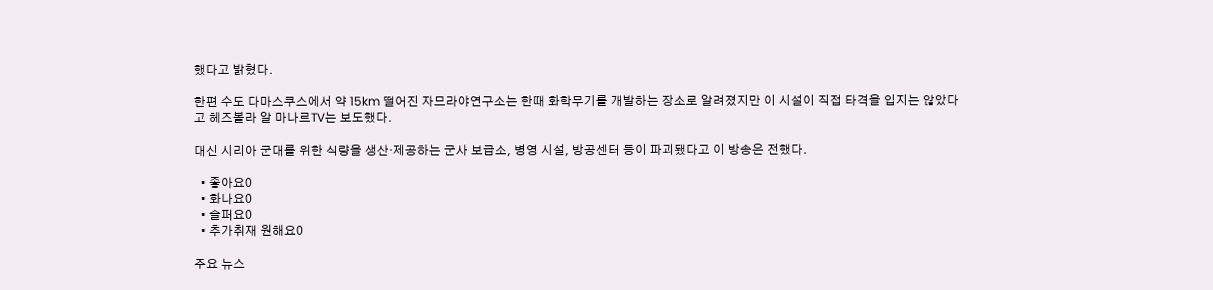했다고 밝혔다.

한편 수도 다마스쿠스에서 약 15km 떨어진 자므라야연구소는 한때 화학무기를 개발하는 장소로 알려졌지만 이 시설이 직접 타격을 입지는 않았다고 헤즈볼라 알 마나르TV는 보도했다.

대신 시리아 군대를 위한 식량을 생산·제공하는 군사 보급소, 병영 시설, 방공센터 등이 파괴됐다고 이 방송은 전했다.

  • 좋아요0
  • 화나요0
  • 슬퍼요0
  • 추가취재 원해요0

주요 뉴스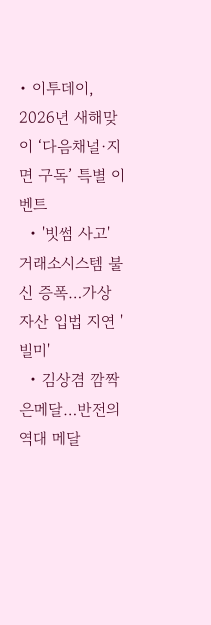• 이투데이, 2026년 새해맞이 ‘다음채널·지면 구독’ 특별 이벤트
  • '빗썸 사고' 거래소시스템 불신 증폭…가상자산 입법 지연 '빌미'
  • 김상겸 깜짝 은메달…반전의 역대 메달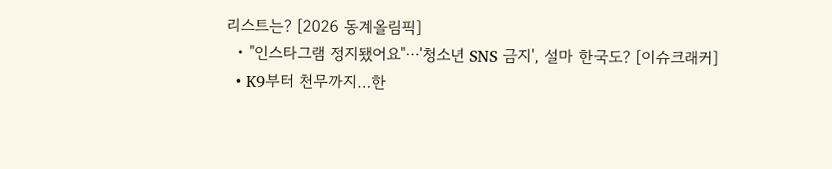리스트는? [2026 동계올림픽]
  • "인스타그램 정지됐어요"⋯'청소년 SNS 금지', 설마 한국도? [이슈크래커]
  • K9부터 천무까지…한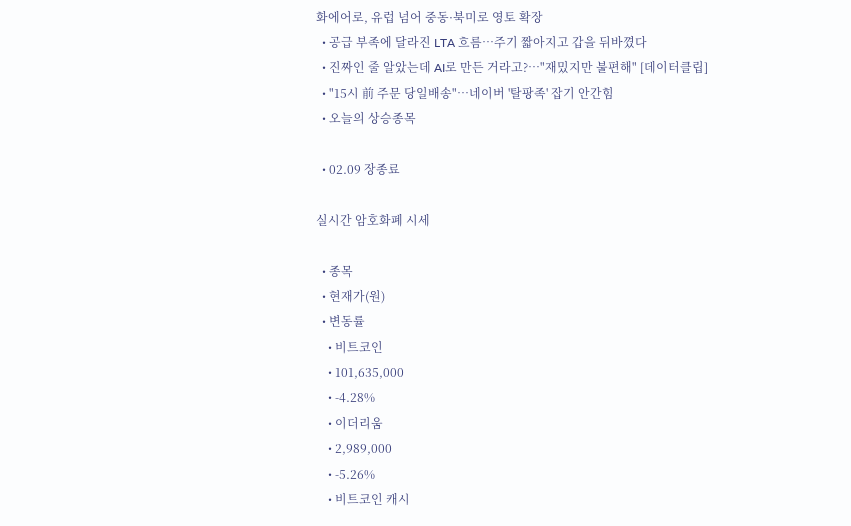화에어로, 유럽 넘어 중동·북미로 영토 확장
  • 공급 부족에 달라진 LTA 흐름⋯주기 짧아지고 갑을 뒤바꼈다
  • 진짜인 줄 알았는데 AI로 만든 거라고?…"재밌지만 불편해" [데이터클립]
  • "15시 前 주문 당일배송"…네이버 '탈팡족' 잡기 안간힘
  • 오늘의 상승종목

  • 02.09 장종료

실시간 암호화폐 시세

  • 종목
  • 현재가(원)
  • 변동률
    • 비트코인
    • 101,635,000
    • -4.28%
    • 이더리움
    • 2,989,000
    • -5.26%
    • 비트코인 캐시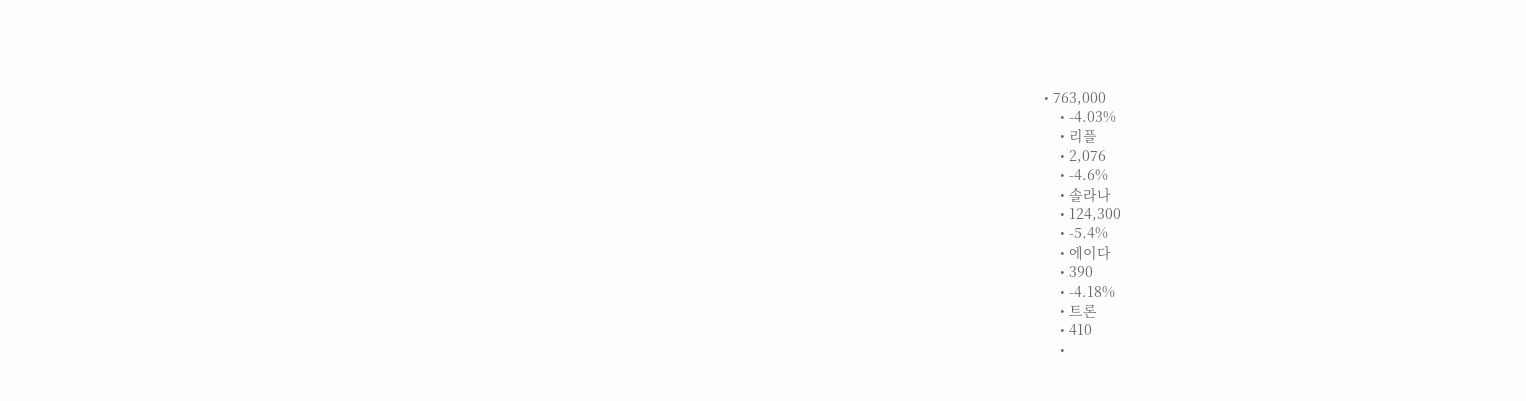• 763,000
    • -4.03%
    • 리플
    • 2,076
    • -4.6%
    • 솔라나
    • 124,300
    • -5.4%
    • 에이다
    • 390
    • -4.18%
    • 트론
    • 410
    •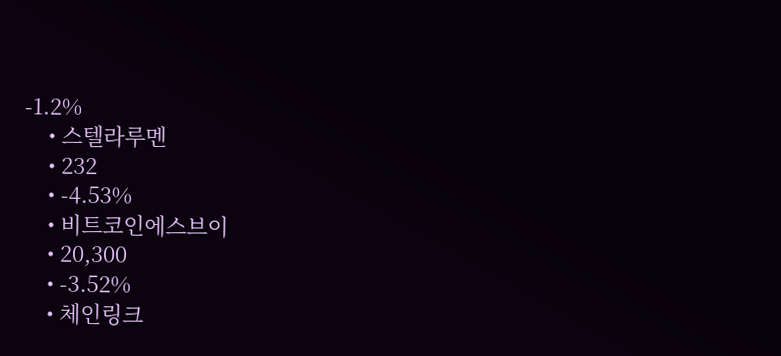-1.2%
    • 스텔라루멘
    • 232
    • -4.53%
    • 비트코인에스브이
    • 20,300
    • -3.52%
    • 체인링크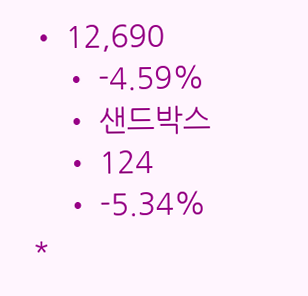• 12,690
    • -4.59%
    • 샌드박스
    • 124
    • -5.34%
*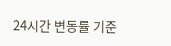24시간 변동률 기준